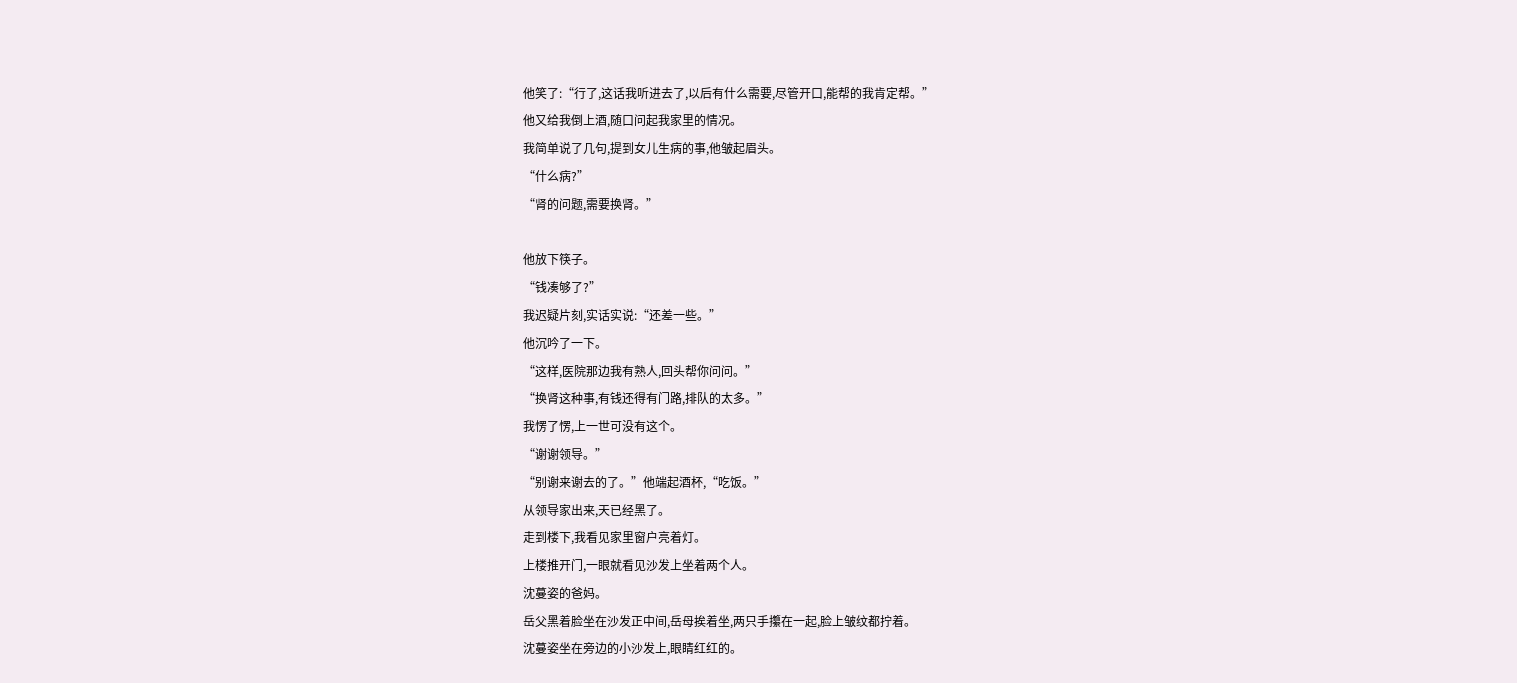他笑了:“行了,这话我听进去了,以后有什么需要,尽管开口,能帮的我肯定帮。”
他又给我倒上酒,随口问起我家里的情况。
我简单说了几句,提到女儿生病的事,他皱起眉头。
“什么病?”
“肾的问题,需要换肾。”

他放下筷子。
“钱凑够了?”
我迟疑片刻,实话实说:“还差一些。”
他沉吟了一下。
“这样,医院那边我有熟人,回头帮你问问。”
“换肾这种事,有钱还得有门路,排队的太多。”
我愣了愣,上一世可没有这个。
“谢谢领导。”
“别谢来谢去的了。”他端起酒杯,“吃饭。”
从领导家出来,天已经黑了。
走到楼下,我看见家里窗户亮着灯。
上楼推开门,一眼就看见沙发上坐着两个人。
沈蔓姿的爸妈。
岳父黑着脸坐在沙发正中间,岳母挨着坐,两只手攥在一起,脸上皱纹都拧着。
沈蔓姿坐在旁边的小沙发上,眼睛红红的。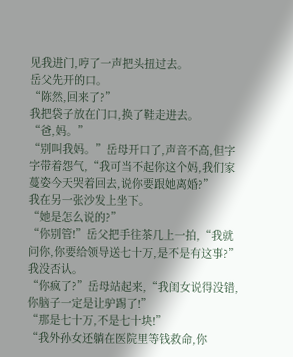见我进门,哼了一声把头扭过去。
岳父先开的口。
“陈然,回来了?”
我把袋子放在门口,换了鞋走进去。
“爸,妈。”
“别叫我妈。”岳母开口了,声音不高,但字字带着怨气,“我可当不起你这个妈,我们家蔓姿今天哭着回去,说你要跟她离婚?”
我在另一张沙发上坐下。
“她是怎么说的?”
“你别管!”岳父把手往茶几上一拍,“我就问你,你要给领导送七十万,是不是有这事?”
我没否认。
“你疯了?”岳母站起来,“我闺女说得没错,你脑子一定是让驴踢了!”
“那是七十万,不是七十块!”
“我外孙女还躺在医院里等钱救命,你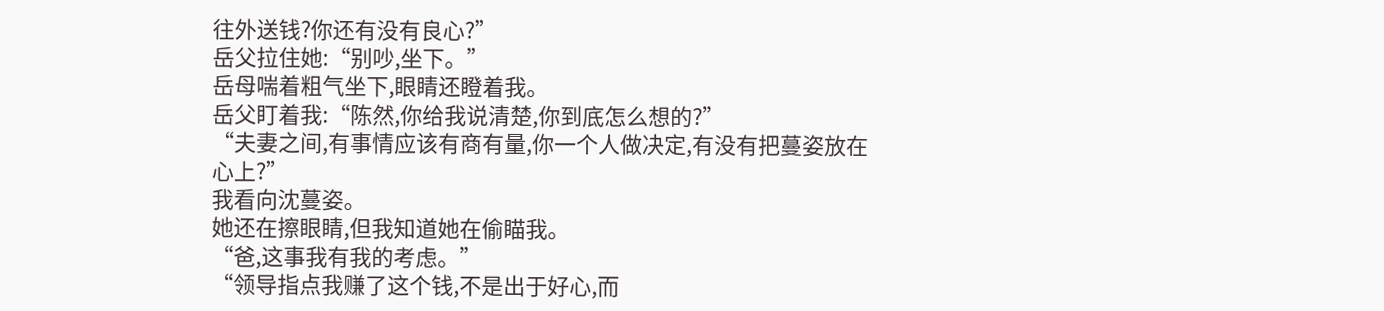往外送钱?你还有没有良心?”
岳父拉住她:“别吵,坐下。”
岳母喘着粗气坐下,眼睛还瞪着我。
岳父盯着我:“陈然,你给我说清楚,你到底怎么想的?”
“夫妻之间,有事情应该有商有量,你一个人做决定,有没有把蔓姿放在心上?”
我看向沈蔓姿。
她还在擦眼睛,但我知道她在偷瞄我。
“爸,这事我有我的考虑。”
“领导指点我赚了这个钱,不是出于好心,而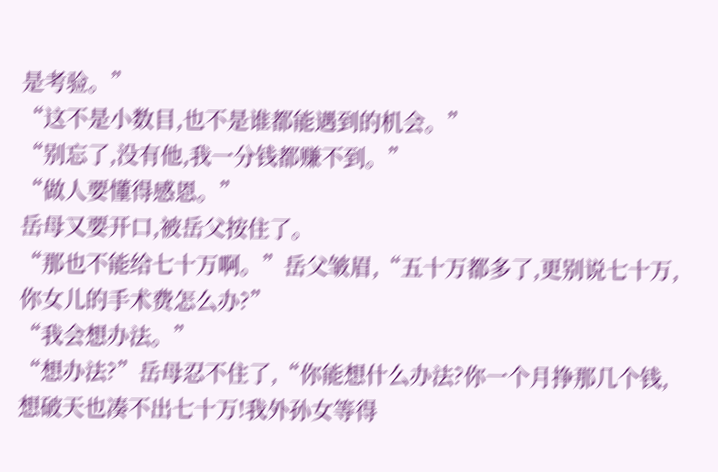是考验。”
“这不是小数目,也不是谁都能遇到的机会。”
“别忘了,没有他,我一分钱都赚不到。”
“做人要懂得感恩。”
岳母又要开口,被岳父按住了。
“那也不能给七十万啊。”岳父皱眉,“五十万都多了,更别说七十万,你女儿的手术费怎么办?”
“我会想办法。”
“想办法?”岳母忍不住了,“你能想什么办法?你一个月挣那几个钱,想破天也凑不出七十万!我外孙女等得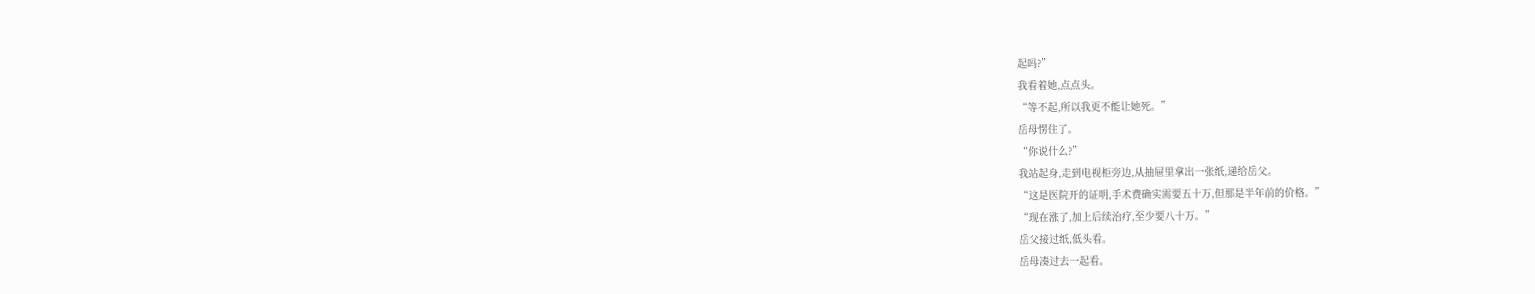起吗?”
我看着她,点点头。
“等不起,所以我更不能让她死。”
岳母愣住了。
“你说什么?”
我站起身,走到电视柜旁边,从抽屉里拿出一张纸,递给岳父。
“这是医院开的证明,手术费确实需要五十万,但那是半年前的价格。”
“现在涨了,加上后续治疗,至少要八十万。”
岳父接过纸,低头看。
岳母凑过去一起看。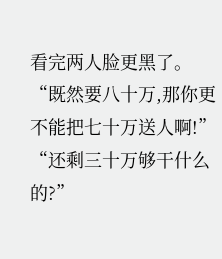看完两人脸更黑了。
“既然要八十万,那你更不能把七十万送人啊!”
“还剩三十万够干什么的?”